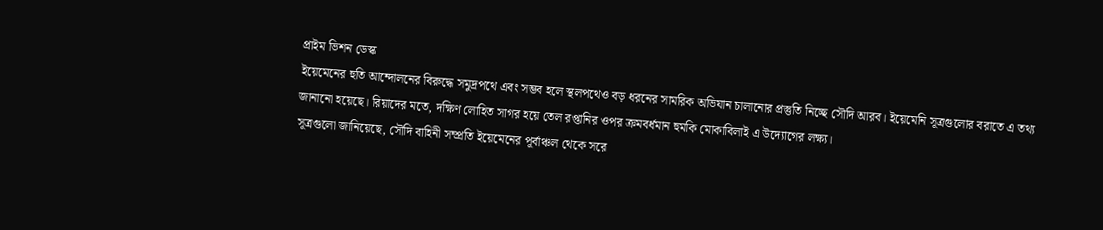প্রাইম ভিশন ডেস্ক
ইয়েমেনের হুতি আন্দোলনের বিরুদ্ধে সমুদ্রপথে এবং সম্ভব হলে স্থলপথেও বড় ধরনের সামরিক অভিযান চালানোর প্রস্তুতি নিচ্ছে সৌদি আরব। ইয়েমেনি সূত্রগুলোর বরাতে এ তথ্য জানানো হয়েছে। রিয়াদের মতে, দক্ষিণ লোহিত সাগর হয়ে তেল রপ্তানির ওপর ক্রমবর্ধমান হুমকি মোকাবিলাই এ উদ্যোগের লক্ষ্য।
সূত্রগুলো জানিয়েছে, সৌদি বাহিনী সম্প্রতি ইয়েমেনের পূর্বাঞ্চল থেকে সরে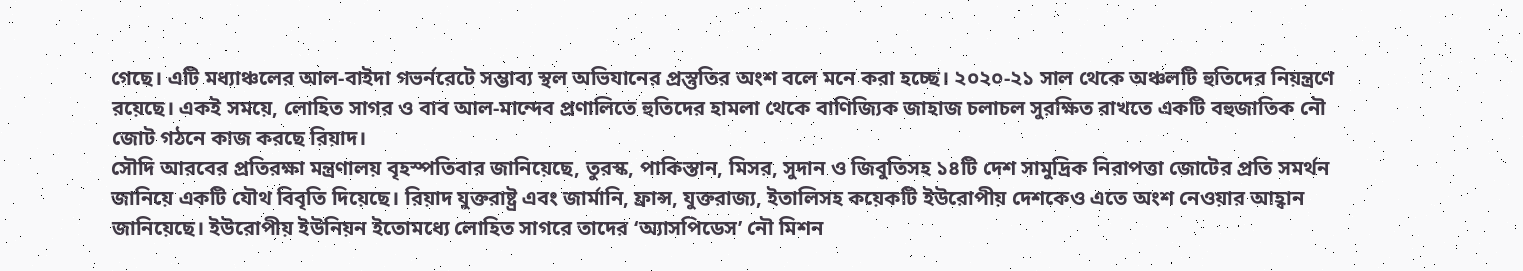গেছে। এটি মধ্যাঞ্চলের আল-বাইদা গভর্নরেটে সম্ভাব্য স্থল অভিযানের প্রস্তুতির অংশ বলে মনে করা হচ্ছে। ২০২০-২১ সাল থেকে অঞ্চলটি হুতিদের নিয়ন্ত্রণে রয়েছে। একই সময়ে, লোহিত সাগর ও বাব আল-মান্দেব প্রণালিতে হুতিদের হামলা থেকে বাণিজ্যিক জাহাজ চলাচল সুরক্ষিত রাখতে একটি বহুজাতিক নৌ জোট গঠনে কাজ করছে রিয়াদ।
সৌদি আরবের প্রতিরক্ষা মন্ত্রণালয় বৃহস্পতিবার জানিয়েছে, তুরস্ক, পাকিস্তান, মিসর, সুদান ও জিবুতিসহ ১৪টি দেশ সামুদ্রিক নিরাপত্তা জোটের প্রতি সমর্থন জানিয়ে একটি যৌথ বিবৃতি দিয়েছে। রিয়াদ যুক্তরাষ্ট্র এবং জার্মানি, ফ্রান্স, যুক্তরাজ্য, ইতালিসহ কয়েকটি ইউরোপীয় দেশকেও এতে অংশ নেওয়ার আহ্বান জানিয়েছে। ইউরোপীয় ইউনিয়ন ইতোমধ্যে লোহিত সাগরে তাদের ‘অ্যাসপিডেস’ নৌ মিশন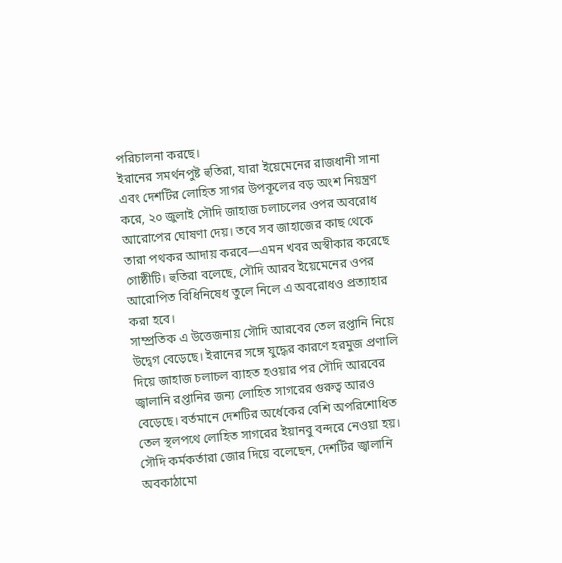পরিচালনা করছে।
ইরানের সমর্থনপুষ্ট হুতিরা, যারা ইয়েমেনের রাজধানী সানা এবং দেশটির লোহিত সাগর উপকূলের বড় অংশ নিয়ন্ত্রণ করে, ২০ জুলাই সৌদি জাহাজ চলাচলের ওপর অবরোধ আরোপের ঘোষণা দেয়। তবে সব জাহাজের কাছ থেকে তারা পথকর আদায় করবে—এমন খবর অস্বীকার করেছে গোষ্ঠীটি। হুতিরা বলেছে, সৌদি আরব ইয়েমেনের ওপর আরোপিত বিধিনিষেধ তুলে নিলে এ অবরোধও প্রত্যাহার করা হবে।
সাম্প্রতিক এ উত্তেজনায় সৌদি আরবের তেল রপ্তানি নিয়ে উদ্বেগ বেড়েছে। ইরানের সঙ্গে যুদ্ধের কারণে হরমুজ প্রণালি দিয়ে জাহাজ চলাচল ব্যাহত হওয়ার পর সৌদি আরবের জ্বালানি রপ্তানির জন্য লোহিত সাগরের গুরুত্ব আরও বেড়েছে। বর্তমানে দেশটির অর্ধেকের বেশি অপরিশোধিত তেল স্থলপথে লোহিত সাগরের ইয়ানবু বন্দরে নেওয়া হয়।
সৌদি কর্মকর্তারা জোর দিয়ে বলেছেন, দেশটির জ্বালানি অবকাঠামো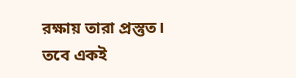রক্ষায় তারা প্রস্তুত। তবে একই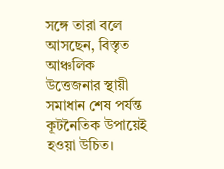সঙ্গে তারা বলে আসছেন, বিস্তৃত আঞ্চলিক উত্তেজনার স্থায়ী সমাধান শেষ পর্যন্ত কূটনৈতিক উপায়েই হওয়া উচিত।